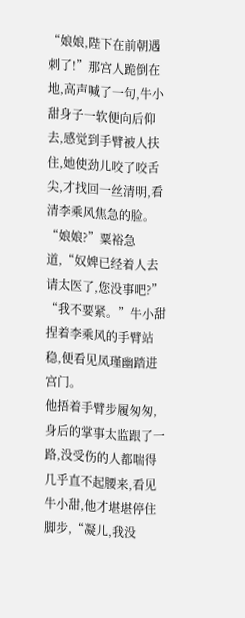“娘娘,陛下在前朝遇刺了!”那宫人跪倒在地,高声喊了一句,牛小甜身子一软便向后仰去,感觉到手臂被人扶住,她使劲儿咬了咬舌尖,才找回一丝清明,看清李乘风焦急的脸。
“娘娘?”粟裕急道,“奴婢已经着人去请太医了,您没事吧?”
“我不要紧。”牛小甜捏着李乘风的手臂站稳,便看见凤瑾幽踏进宫门。
他捂着手臂步履匆匆,身后的掌事太监跟了一路,没受伤的人都喘得几乎直不起腰来,看见牛小甜,他才堪堪停住脚步,“凝儿,我没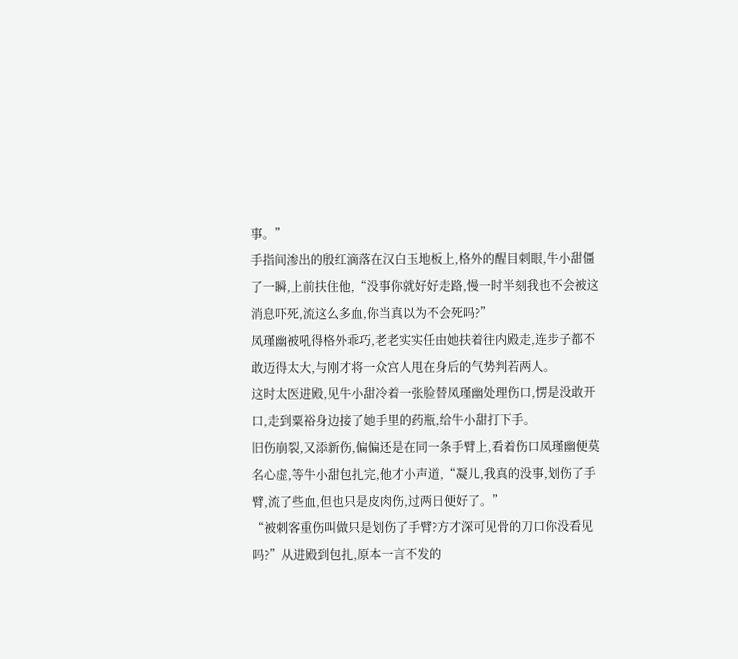事。”
手指间渗出的殷红滴落在汉白玉地板上,格外的醒目刺眼,牛小甜僵了一瞬,上前扶住他,“没事你就好好走路,慢一时半刻我也不会被这消息吓死,流这么多血,你当真以为不会死吗?”
凤瑾幽被吼得格外乖巧,老老实实任由她扶着往内殿走,连步子都不敢迈得太大,与刚才将一众宫人甩在身后的气势判若两人。
这时太医进殿,见牛小甜冷着一张脸替凤瑾幽处理伤口,愣是没敢开口,走到粟裕身边接了她手里的药瓶,给牛小甜打下手。
旧伤崩裂,又添新伤,偏偏还是在同一条手臂上,看着伤口凤瑾幽便莫名心虚,等牛小甜包扎完,他才小声道,“凝儿,我真的没事,划伤了手臂,流了些血,但也只是皮肉伤,过两日便好了。”
“被刺客重伤叫做只是划伤了手臂?方才深可见骨的刀口你没看见吗?”从进殿到包扎,原本一言不发的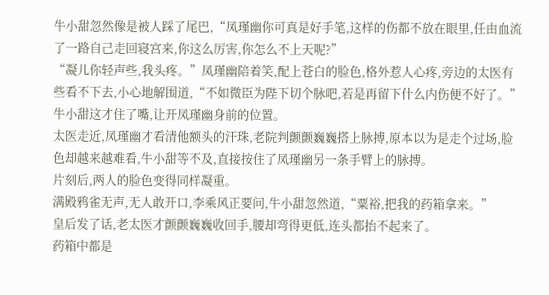牛小甜忽然像是被人踩了尾巴,“凤瑾幽你可真是好手笔,这样的伤都不放在眼里,任由血流了一路自己走回寝宫来,你这么厉害,你怎么不上天呢?”
“凝儿你轻声些,我头疼。”凤瑾幽陪着笑,配上苍白的脸色,格外惹人心疼,旁边的太医有些看不下去,小心地解围道,“不如微臣为陛下切个脉吧,若是再留下什么内伤便不好了。”
牛小甜这才住了嘴,让开凤瑾幽身前的位置。
太医走近,凤瑾幽才看清他额头的汗珠,老院判颤颤巍巍搭上脉搏,原本以为是走个过场,脸色却越来越难看,牛小甜等不及,直接按住了凤瑾幽另一条手臂上的脉搏。
片刻后,两人的脸色变得同样凝重。
满殿鸦雀无声,无人敢开口,李乘风正要问,牛小甜忽然道,“粟裕,把我的药箱拿来。”
皇后发了话,老太医才颤颤巍巍收回手,腰却弯得更低,连头都抬不起来了。
药箱中都是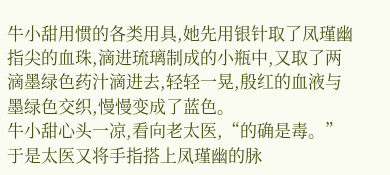牛小甜用惯的各类用具,她先用银针取了凤瑾幽指尖的血珠,滴进琉璃制成的小瓶中,又取了两滴墨绿色药汁滴进去,轻轻一晃,殷红的血液与墨绿色交织,慢慢变成了蓝色。
牛小甜心头一凉,看向老太医,“的确是毒。”
于是太医又将手指搭上凤瑾幽的脉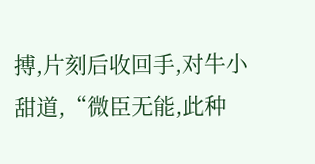搏,片刻后收回手,对牛小甜道,“微臣无能,此种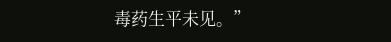毒药生平未见。”